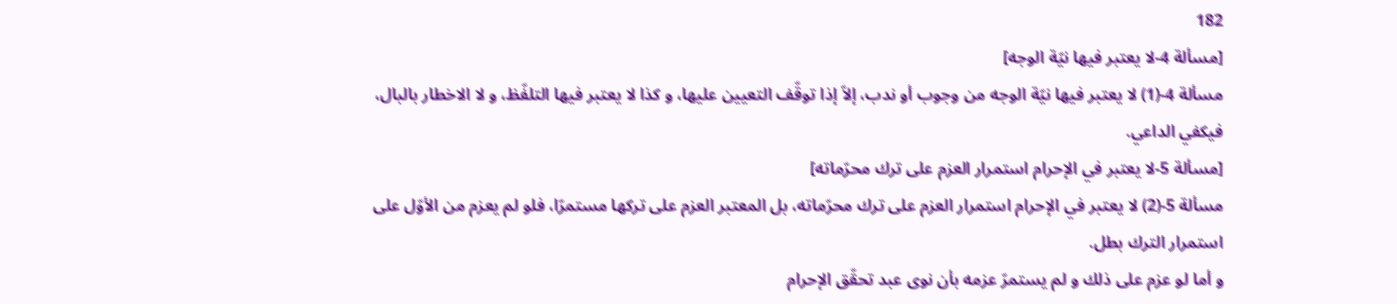182
[مسألة 4-لا يعتبر فيها نيّة الوجه]
مسألة 4-(1) لا يعتبر فيها نيّة الوجه من وجوب أو ندب، إلاّ إذا توقّف التعيين عليها، و كذا لا يعتبر فيها التلفّظ، و لا الاخطار بالبال، فيكفي الداعي.
[مسألة 5-لا يعتبر في الإحرام استمرار العزم على ترك محرّماته]
مسألة 5-(2) لا يعتبر في الإحرام استمرار العزم على ترك محرّماته، بل المعتبر العزم على تركها مستمرّا، فلو لم يعزم من الأوّل على استمرار الترك بطل.
و أما لو عزم على ذلك و لم يستمرّ عزمه بأن نوى عبد تحقّق الإحرام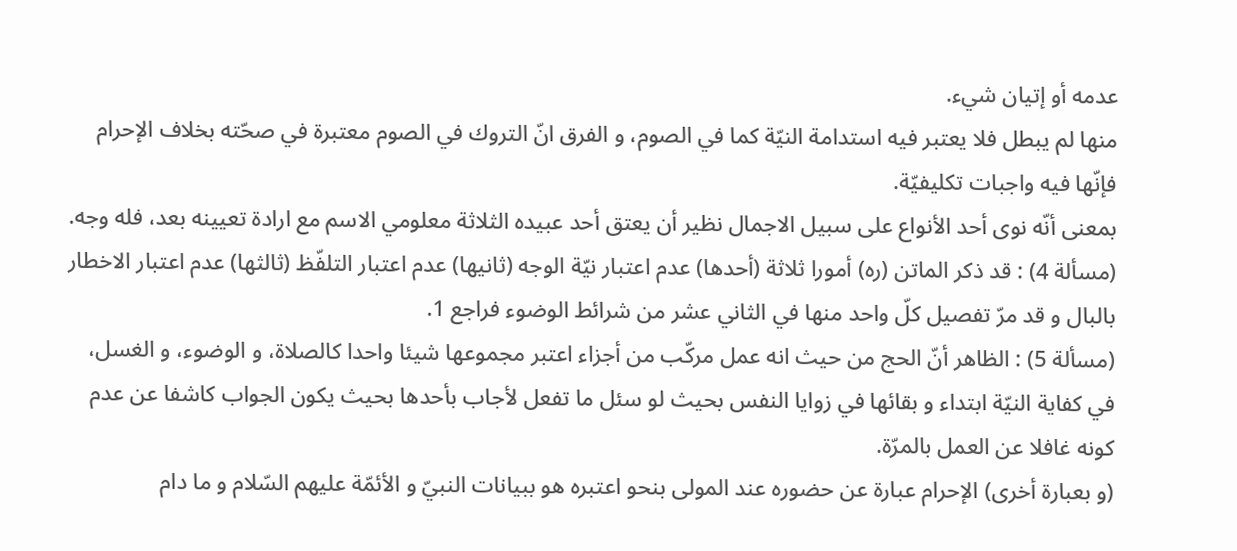عدمه أو إتيان شيء.
منها لم يبطل فلا يعتبر فيه استدامة النيّة كما في الصوم، و الفرق انّ التروك في الصوم معتبرة في صحّته بخلاف الإحرام فإنّها فيه واجبات تكليفيّة.
بمعنى أنّه نوى أحد الأنواع على سبيل الاجمال نظير أن يعتق أحد عبيده الثلاثة معلومي الاسم مع ارادة تعيينه بعد، فله وجه.
(مسألة 4) : قد ذكر الماتن (ره) أمورا ثلاثة (أحدها) عدم اعتبار نيّة الوجه (ثانيها) عدم اعتبار التلفّظ (ثالثها) عدم اعتبار الاخطار بالبال و قد مرّ تفصيل كلّ واحد منها في الثاني عشر من شرائط الوضوء فراجع 1.
(مسألة 5) : الظاهر أنّ الحج من حيث انه عمل مركّب من أجزاء اعتبر مجموعها شيئا واحدا كالصلاة، و الوضوء، و الغسل، في كفاية النيّة ابتداء و بقائها في زوايا النفس بحيث لو سئل ما تفعل لأجاب بأحدها بحيث يكون الجواب كاشفا عن عدم كونه غافلا عن العمل بالمرّة.
(و بعبارة أخرى) الإحرام عبارة عن حضوره عند المولى بنحو اعتبره هو ببيانات النبيّ و الأئمّة عليهم السّلام و ما دام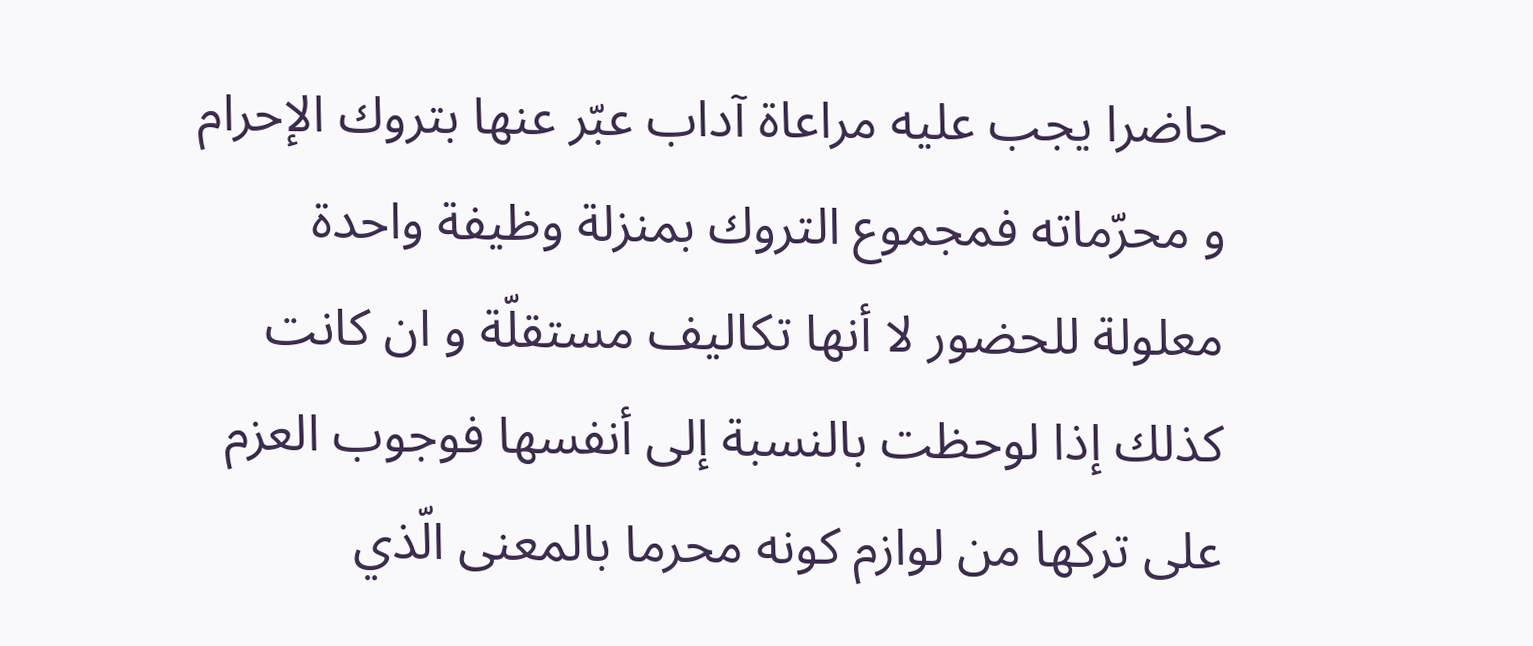حاضرا يجب عليه مراعاة آداب عبّر عنها بتروك الإحرام و محرّماته فمجموع التروك بمنزلة وظيفة واحدة معلولة للحضور لا أنها تكاليف مستقلّة و ان كانت كذلك إذا لوحظت بالنسبة إلى أنفسها فوجوب العزم على تركها من لوازم كونه محرما بالمعنى الّذي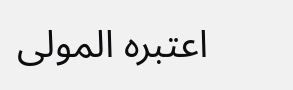اعتبره المولى